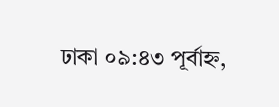ঢাকা ০৯:৪৩ পূর্বাহ্ন,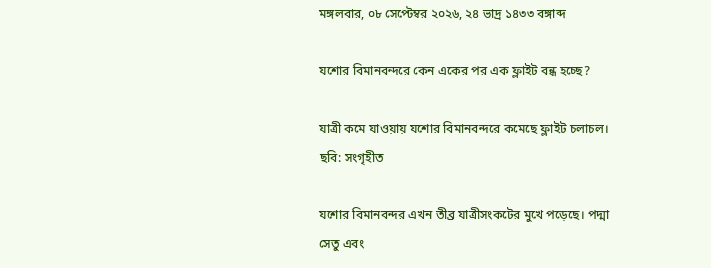মঙ্গলবার, ০৮ সেপ্টেম্বর ২০২৬, ২৪ ভাদ্র ১৪৩৩ বঙ্গাব্দ

যশোর বিমানবন্দরে কেন একের পর এক ফ্লাইট বন্ধ হচ্ছে?

যাত্রী কমে যাওয়ায় যশোর বিমানবন্দরে কমেছে ফ্লাইট চলাচল। ছবি: সংগৃহীত

যশোর বিমানবন্দর এখন তীব্র যাত্রীসংকটের মুখে পড়েছে। পদ্মা সেতু এবং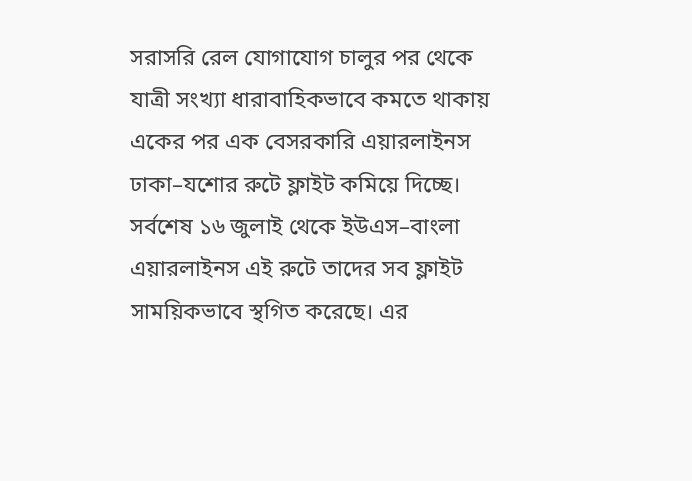সরাসরি রেল যোগাযোগ চালুর পর থেকে যাত্রী সংখ্যা ধারাবাহিকভাবে কমতে থাকায় একের পর এক বেসরকারি এয়ারলাইনস ঢাকা–যশোর রুটে ফ্লাইট কমিয়ে দিচ্ছে। সর্বশেষ ১৬ জুলাই থেকে ইউএস–বাংলা এয়ারলাইনস এই রুটে তাদের সব ফ্লাইট সাময়িকভাবে স্থগিত করেছে। এর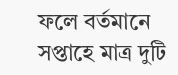ফলে বর্তমানে সপ্তাহে মাত্র দুটি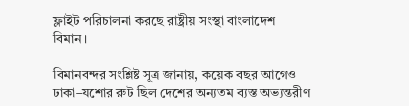ফ্লাইট পরিচালনা করছে রাষ্ট্রীয় সংস্থা বাংলাদেশ বিমান।

বিমানবন্দর সংশ্লিষ্ট সূত্র জানায়, কয়েক বছর আগেও ঢাকা–যশোর রুট ছিল দেশের অন্যতম ব্যস্ত অভ্যন্তরীণ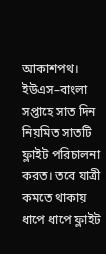আকাশপথ। ইউএস–বাংলা সপ্তাহে সাত দিন নিয়মিত সাতটি ফ্লাইট পরিচালনা করত। তবে যাত্রী কমতে থাকায় ধাপে ধাপে ফ্লাইট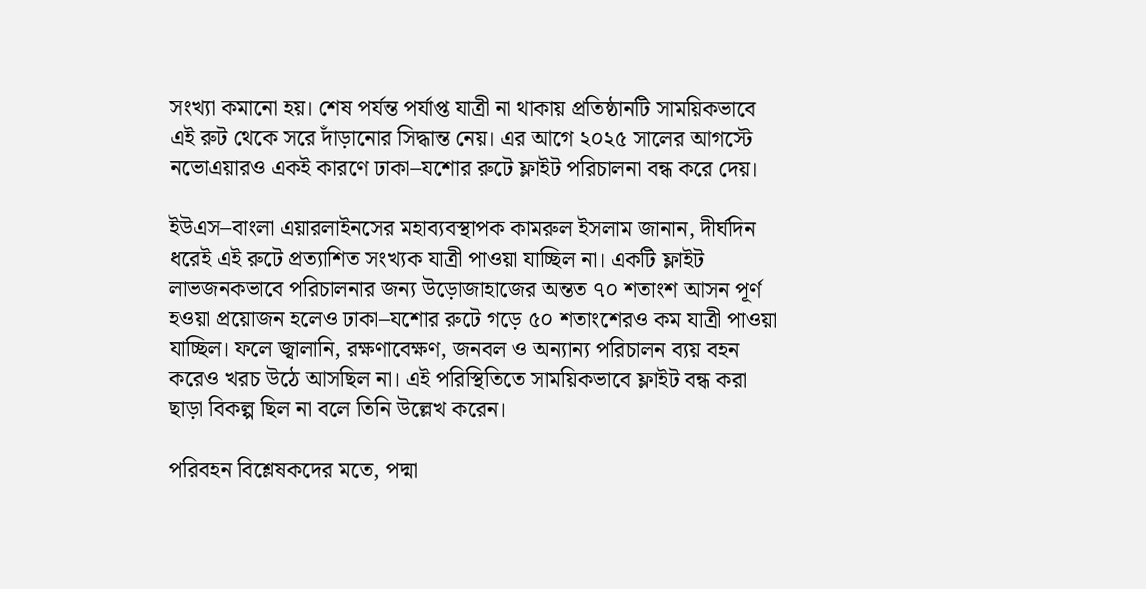সংখ্যা কমানো হয়। শেষ পর্যন্ত পর্যাপ্ত যাত্রী না থাকায় প্রতিষ্ঠানটি সাময়িকভাবে এই রুট থেকে সরে দাঁড়ানোর সিদ্ধান্ত নেয়। এর আগে ২০২৫ সালের আগস্টে নভোএয়ারও একই কারণে ঢাকা–যশোর রুটে ফ্লাইট পরিচালনা বন্ধ করে দেয়।

ইউএস–বাংলা এয়ারলাইনসের মহাব্যবস্থাপক কামরুল ইসলাম জানান, দীর্ঘদিন ধরেই এই রুটে প্রত্যাশিত সংখ্যক যাত্রী পাওয়া যাচ্ছিল না। একটি ফ্লাইট লাভজনকভাবে পরিচালনার জন্য উড়োজাহাজের অন্তত ৭০ শতাংশ আসন পূর্ণ হওয়া প্রয়োজন হলেও ঢাকা–যশোর রুটে গড়ে ৫০ শতাংশেরও কম যাত্রী পাওয়া যাচ্ছিল। ফলে জ্বালানি, রক্ষণাবেক্ষণ, জনবল ও অন্যান্য পরিচালন ব্যয় বহন করেও খরচ উঠে আসছিল না। এই পরিস্থিতিতে সাময়িকভাবে ফ্লাইট বন্ধ করা ছাড়া বিকল্প ছিল না বলে তিনি উল্লেখ করেন।

পরিবহন বিশ্লেষকদের মতে, পদ্মা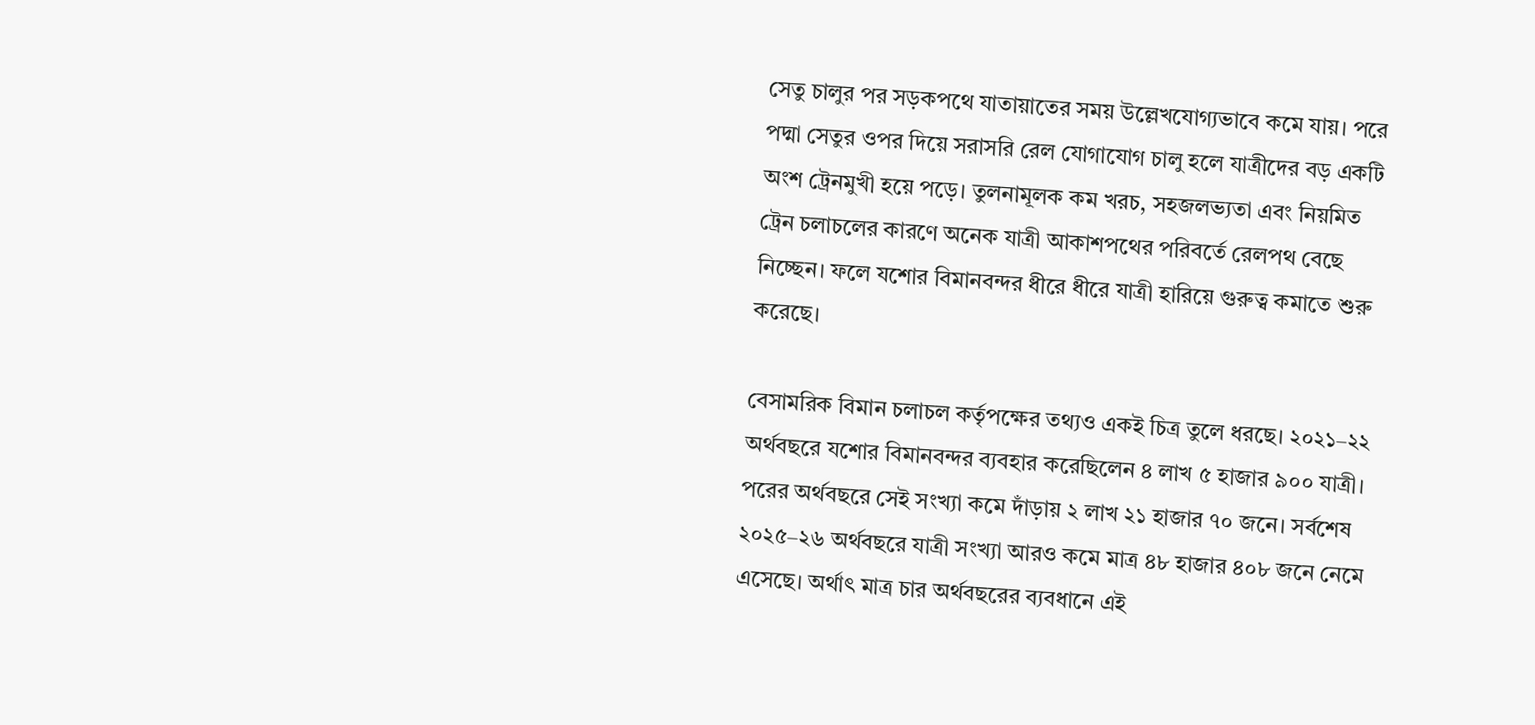সেতু চালুর পর সড়কপথে যাতায়াতের সময় উল্লেখযোগ্যভাবে কমে যায়। পরে পদ্মা সেতুর ওপর দিয়ে সরাসরি রেল যোগাযোগ চালু হলে যাত্রীদের বড় একটি অংশ ট্রেনমুখী হয়ে পড়ে। তুলনামূলক কম খরচ, সহজলভ্যতা এবং নিয়মিত ট্রেন চলাচলের কারণে অনেক যাত্রী আকাশপথের পরিবর্তে রেলপথ বেছে নিচ্ছেন। ফলে যশোর বিমানবন্দর ধীরে ধীরে যাত্রী হারিয়ে গুরুত্ব কমাতে শুরু করেছে।

বেসামরিক বিমান চলাচল কর্তৃপক্ষের তথ্যও একই চিত্র তুলে ধরছে। ২০২১–২২ অর্থবছরে যশোর বিমানবন্দর ব্যবহার করেছিলেন ৪ লাখ ৫ হাজার ৯০০ যাত্রী। পরের অর্থবছরে সেই সংখ্যা কমে দাঁড়ায় ২ লাখ ২১ হাজার ৭০ জনে। সর্বশেষ ২০২৫–২৬ অর্থবছরে যাত্রী সংখ্যা আরও কমে মাত্র ৪৮ হাজার ৪০৮ জনে নেমে এসেছে। অর্থাৎ মাত্র চার অর্থবছরের ব্যবধানে এই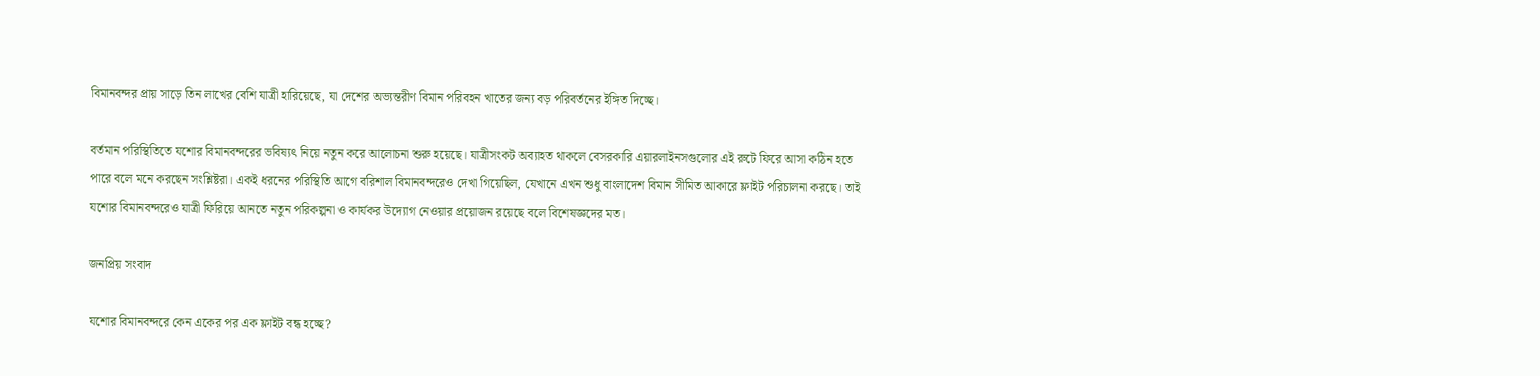বিমানবন্দর প্রায় সাড়ে তিন লাখের বেশি যাত্রী হারিয়েছে, যা দেশের অভ্যন্তরীণ বিমান পরিবহন খাতের জন্য বড় পরিবর্তনের ইঙ্গিত দিচ্ছে।

বর্তমান পরিস্থিতিতে যশোর বিমানবন্দরের ভবিষ্যৎ নিয়ে নতুন করে আলোচনা শুরু হয়েছে। যাত্রীসংকট অব্যাহত থাকলে বেসরকারি এয়ারলাইনসগুলোর এই রুটে ফিরে আসা কঠিন হতে পারে বলে মনে করছেন সংশ্লিষ্টরা। একই ধরনের পরিস্থিতি আগে বরিশাল বিমানবন্দরেও দেখা গিয়েছিল, যেখানে এখন শুধু বাংলাদেশ বিমান সীমিত আকারে ফ্লাইট পরিচালনা করছে। তাই যশোর বিমানবন্দরেও যাত্রী ফিরিয়ে আনতে নতুন পরিকল্পনা ও কার্যকর উদ্যোগ নেওয়ার প্রয়োজন রয়েছে বলে বিশেষজ্ঞদের মত।

জনপ্রিয় সংবাদ

যশোর বিমানবন্দরে কেন একের পর এক ফ্লাইট বন্ধ হচ্ছে?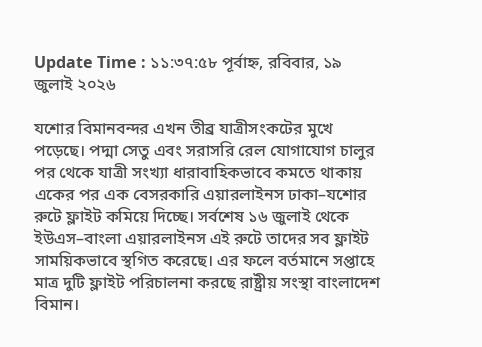Update Time : ১১:৩৭:৫৮ পূর্বাহ্ন, রবিবার, ১৯ জুলাই ২০২৬

যশোর বিমানবন্দর এখন তীব্র যাত্রীসংকটের মুখে পড়েছে। পদ্মা সেতু এবং সরাসরি রেল যোগাযোগ চালুর পর থেকে যাত্রী সংখ্যা ধারাবাহিকভাবে কমতে থাকায় একের পর এক বেসরকারি এয়ারলাইনস ঢাকা–যশোর রুটে ফ্লাইট কমিয়ে দিচ্ছে। সর্বশেষ ১৬ জুলাই থেকে ইউএস–বাংলা এয়ারলাইনস এই রুটে তাদের সব ফ্লাইট সাময়িকভাবে স্থগিত করেছে। এর ফলে বর্তমানে সপ্তাহে মাত্র দুটি ফ্লাইট পরিচালনা করছে রাষ্ট্রীয় সংস্থা বাংলাদেশ বিমান।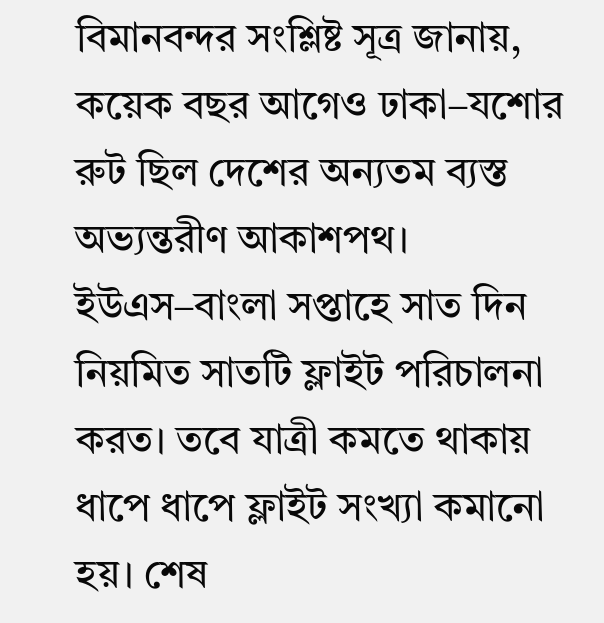বিমানবন্দর সংশ্লিষ্ট সূত্র জানায়, কয়েক বছর আগেও ঢাকা–যশোর রুট ছিল দেশের অন্যতম ব্যস্ত অভ্যন্তরীণ আকাশপথ। ইউএস–বাংলা সপ্তাহে সাত দিন নিয়মিত সাতটি ফ্লাইট পরিচালনা করত। তবে যাত্রী কমতে থাকায় ধাপে ধাপে ফ্লাইট সংখ্যা কমানো হয়। শেষ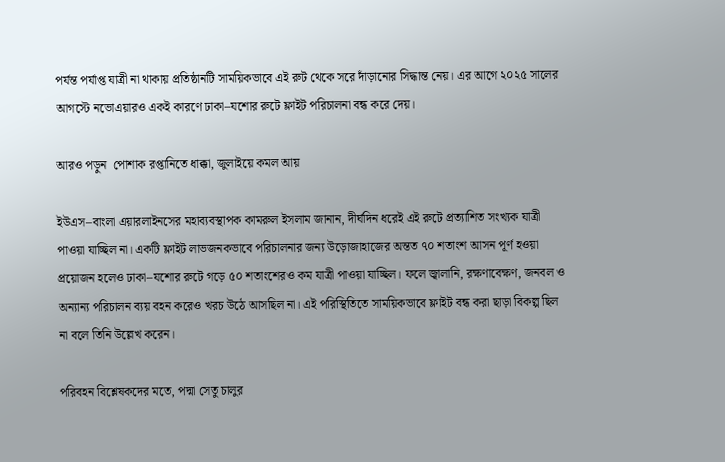পর্যন্ত পর্যাপ্ত যাত্রী না থাকায় প্রতিষ্ঠানটি সাময়িকভাবে এই রুট থেকে সরে দাঁড়ানোর সিদ্ধান্ত নেয়। এর আগে ২০২৫ সালের আগস্টে নভোএয়ারও একই কারণে ঢাকা–যশোর রুটে ফ্লাইট পরিচালনা বন্ধ করে দেয়।

আরও পড়ুন  পোশাক রপ্তানিতে ধাক্কা, জুলাইয়ে কমল আয়

ইউএস–বাংলা এয়ারলাইনসের মহাব্যবস্থাপক কামরুল ইসলাম জানান, দীর্ঘদিন ধরেই এই রুটে প্রত্যাশিত সংখ্যক যাত্রী পাওয়া যাচ্ছিল না। একটি ফ্লাইট লাভজনকভাবে পরিচালনার জন্য উড়োজাহাজের অন্তত ৭০ শতাংশ আসন পূর্ণ হওয়া প্রয়োজন হলেও ঢাকা–যশোর রুটে গড়ে ৫০ শতাংশেরও কম যাত্রী পাওয়া যাচ্ছিল। ফলে জ্বালানি, রক্ষণাবেক্ষণ, জনবল ও অন্যান্য পরিচালন ব্যয় বহন করেও খরচ উঠে আসছিল না। এই পরিস্থিতিতে সাময়িকভাবে ফ্লাইট বন্ধ করা ছাড়া বিকল্প ছিল না বলে তিনি উল্লেখ করেন।

পরিবহন বিশ্লেষকদের মতে, পদ্মা সেতু চালুর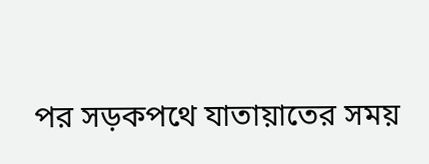পর সড়কপথে যাতায়াতের সময়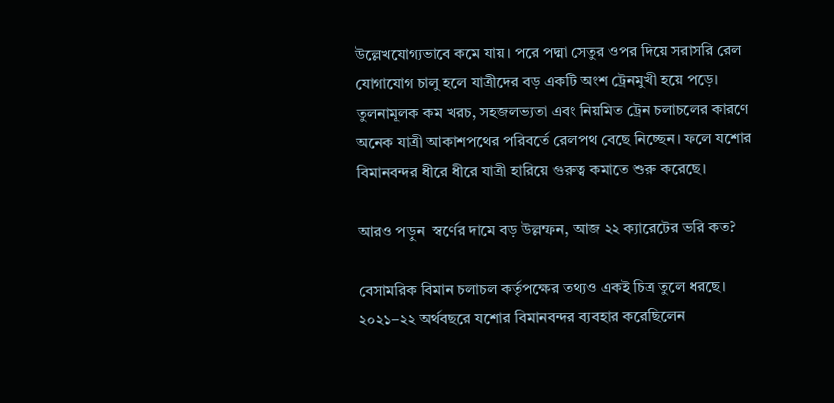উল্লেখযোগ্যভাবে কমে যায়। পরে পদ্মা সেতুর ওপর দিয়ে সরাসরি রেল যোগাযোগ চালু হলে যাত্রীদের বড় একটি অংশ ট্রেনমুখী হয়ে পড়ে। তুলনামূলক কম খরচ, সহজলভ্যতা এবং নিয়মিত ট্রেন চলাচলের কারণে অনেক যাত্রী আকাশপথের পরিবর্তে রেলপথ বেছে নিচ্ছেন। ফলে যশোর বিমানবন্দর ধীরে ধীরে যাত্রী হারিয়ে গুরুত্ব কমাতে শুরু করেছে।

আরও পড়ুন  স্বর্ণের দামে বড় উল্লম্ফন, আজ ২২ ক্যারেটের ভরি কত?

বেসামরিক বিমান চলাচল কর্তৃপক্ষের তথ্যও একই চিত্র তুলে ধরছে। ২০২১–২২ অর্থবছরে যশোর বিমানবন্দর ব্যবহার করেছিলেন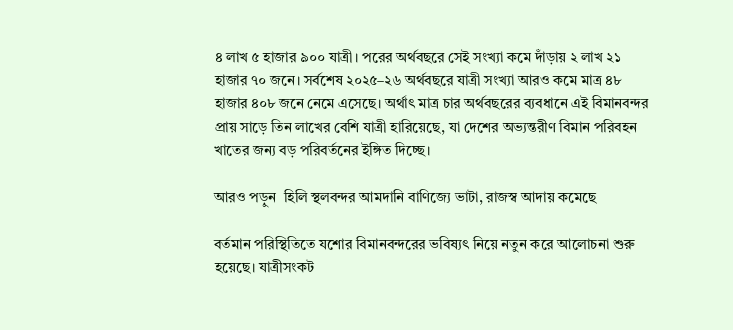৪ লাখ ৫ হাজার ৯০০ যাত্রী। পরের অর্থবছরে সেই সংখ্যা কমে দাঁড়ায় ২ লাখ ২১ হাজার ৭০ জনে। সর্বশেষ ২০২৫–২৬ অর্থবছরে যাত্রী সংখ্যা আরও কমে মাত্র ৪৮ হাজার ৪০৮ জনে নেমে এসেছে। অর্থাৎ মাত্র চার অর্থবছরের ব্যবধানে এই বিমানবন্দর প্রায় সাড়ে তিন লাখের বেশি যাত্রী হারিয়েছে, যা দেশের অভ্যন্তরীণ বিমান পরিবহন খাতের জন্য বড় পরিবর্তনের ইঙ্গিত দিচ্ছে।

আরও পড়ুন  হিলি স্থলবন্দর আমদানি বাণিজ্যে ভাটা, রাজস্ব আদায় কমেছে

বর্তমান পরিস্থিতিতে যশোর বিমানবন্দরের ভবিষ্যৎ নিয়ে নতুন করে আলোচনা শুরু হয়েছে। যাত্রীসংকট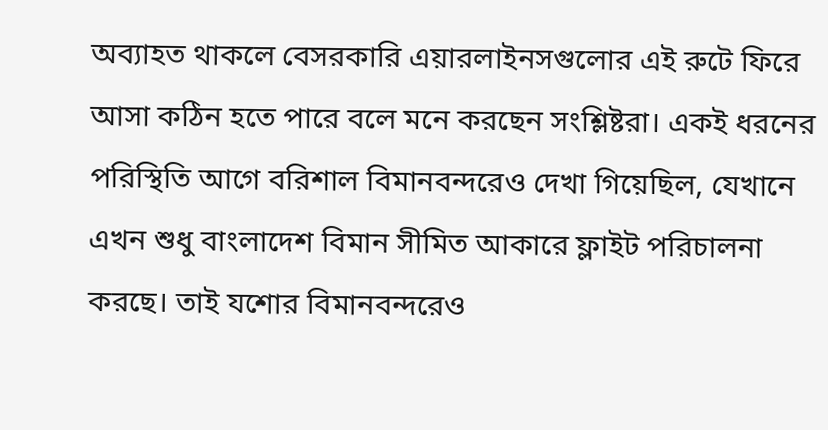অব্যাহত থাকলে বেসরকারি এয়ারলাইনসগুলোর এই রুটে ফিরে আসা কঠিন হতে পারে বলে মনে করছেন সংশ্লিষ্টরা। একই ধরনের পরিস্থিতি আগে বরিশাল বিমানবন্দরেও দেখা গিয়েছিল, যেখানে এখন শুধু বাংলাদেশ বিমান সীমিত আকারে ফ্লাইট পরিচালনা করছে। তাই যশোর বিমানবন্দরেও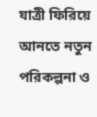যাত্রী ফিরিয়ে আনতে নতুন পরিকল্পনা ও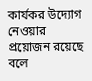কার্যকর উদ্যোগ নেওয়ার প্রয়োজন রয়েছে বলে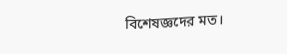বিশেষজ্ঞদের মত।